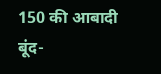150 की आबादी बूंद-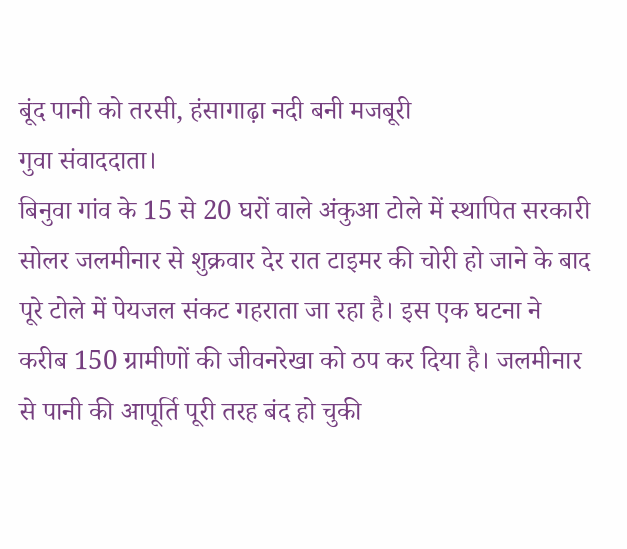बूंद पानी को तरसी, हंसागाढ़ा नदी बनी मजबूरी
गुवा संवाददाता।
बिनुवा गांव के 15 से 20 घरों वाले अंकुआ टोले में स्थापित सरकारी सोलर जलमीनार से शुक्रवार देर रात टाइमर की चोरी हो जाने के बाद पूरे टोले में पेयजल संकट गहराता जा रहा है। इस एक घटना ने करीब 150 ग्रामीणों की जीवनरेखा को ठप कर दिया है। जलमीनार से पानी की आपूर्ति पूरी तरह बंद हो चुकी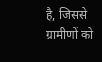है, जिससे ग्रामीणों को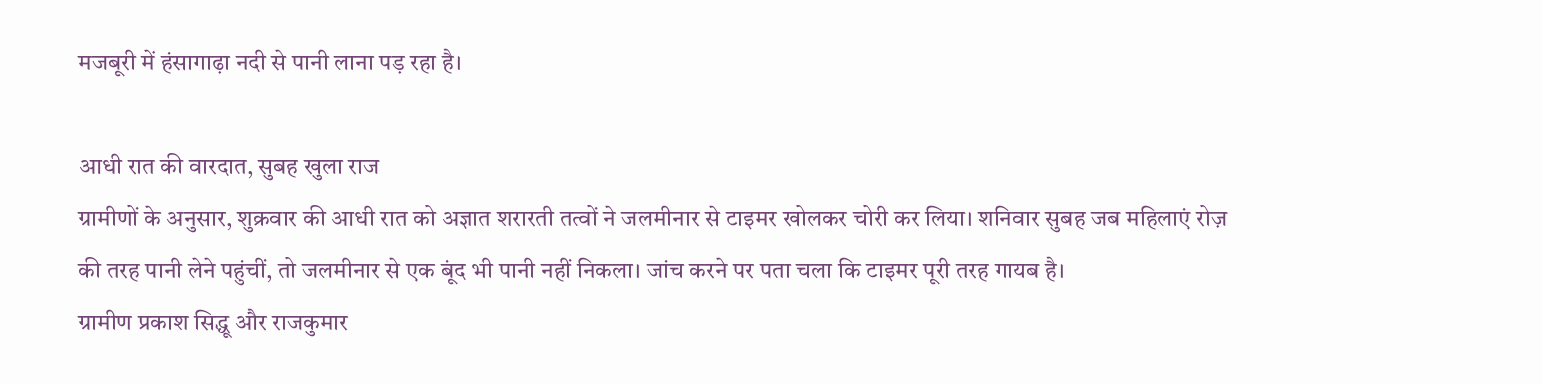मजबूरी में हंसागाढ़ा नदी से पानी लाना पड़ रहा है।

आधी रात की वारदात, सुबह खुला राज
ग्रामीणों के अनुसार, शुक्रवार की आधी रात को अज्ञात शरारती तत्वों ने जलमीनार से टाइमर खोलकर चोरी कर लिया। शनिवार सुबह जब महिलाएं रोज़ की तरह पानी लेने पहुंचीं, तो जलमीनार से एक बूंद भी पानी नहीं निकला। जांच करने पर पता चला कि टाइमर पूरी तरह गायब है।
ग्रामीण प्रकाश सिद्धू और राजकुमार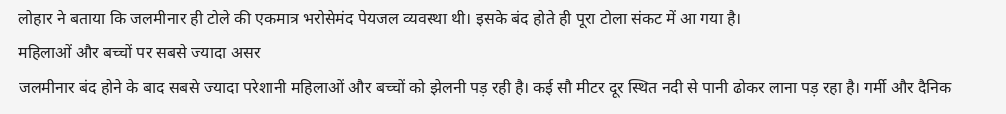लोहार ने बताया कि जलमीनार ही टोले की एकमात्र भरोसेमंद पेयजल व्यवस्था थी। इसके बंद होते ही पूरा टोला संकट में आ गया है।
महिलाओं और बच्चों पर सबसे ज्यादा असर
जलमीनार बंद होने के बाद सबसे ज्यादा परेशानी महिलाओं और बच्चों को झेलनी पड़ रही है। कई सौ मीटर दूर स्थित नदी से पानी ढोकर लाना पड़ रहा है। गर्मी और दैनिक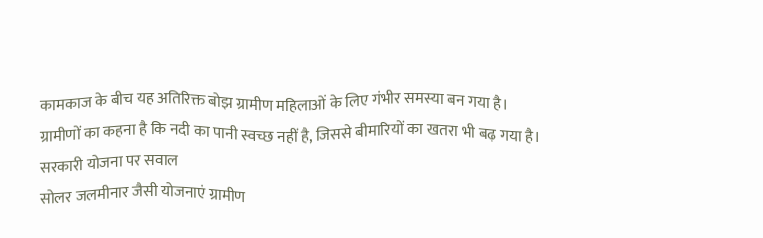कामकाज के बीच यह अतिरिक्त बोझ ग्रामीण महिलाओं के लिए गंभीर समस्या बन गया है।
ग्रामीणों का कहना है कि नदी का पानी स्वच्छ नहीं है, जिससे बीमारियों का खतरा भी बढ़ गया है।
सरकारी योजना पर सवाल
सोलर जलमीनार जैसी योजनाएं ग्रामीण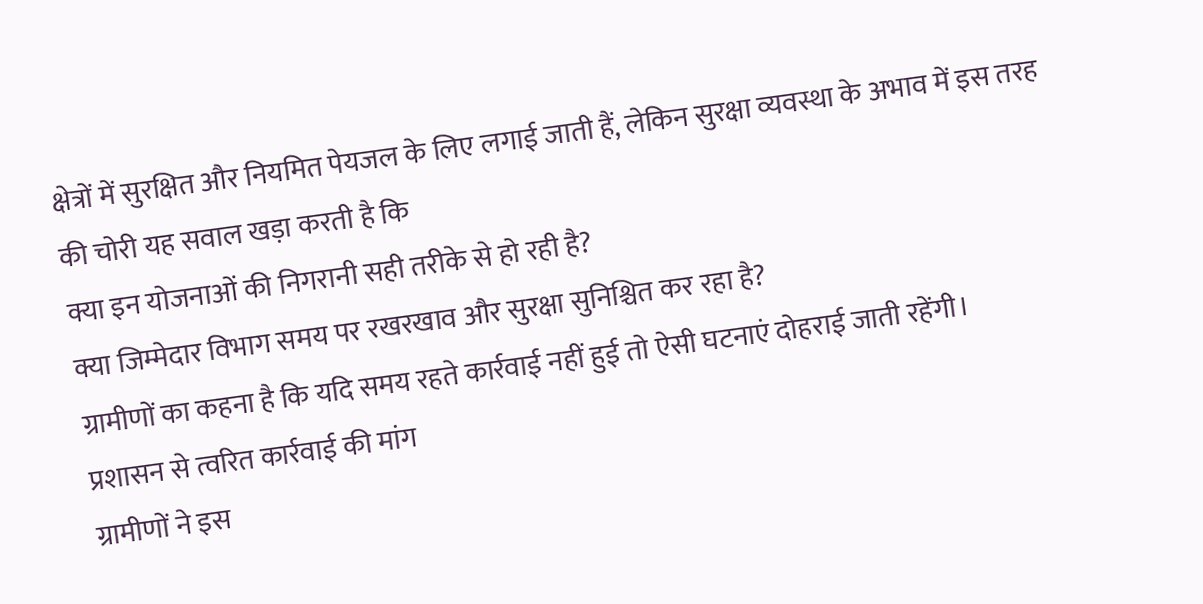क्षेत्रों में सुरक्षित और नियमित पेयजल के लिए लगाई जाती हैं, लेकिन सुरक्षा व्यवस्था के अभाव में इस तरह की चोरी यह सवाल खड़ा करती है कि
क्या इन योजनाओं की निगरानी सही तरीके से हो रही है?
क्या जिम्मेदार विभाग समय पर रखरखाव और सुरक्षा सुनिश्चित कर रहा है?
ग्रामीणों का कहना है कि यदि समय रहते कार्रवाई नहीं हुई तो ऐसी घटनाएं दोहराई जाती रहेंगी।
प्रशासन से त्वरित कार्रवाई की मांग
ग्रामीणों ने इस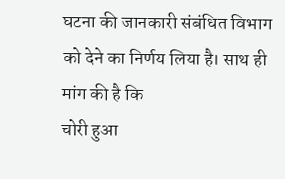घटना की जानकारी संबंधित विभाग को देने का निर्णय लिया है। साथ ही मांग की है कि
चोरी हुआ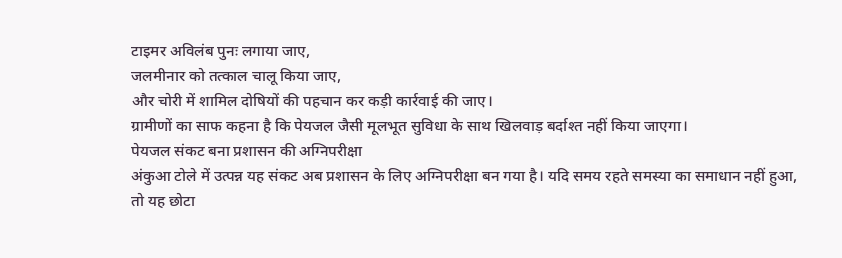टाइमर अविलंब पुनः लगाया जाए,
जलमीनार को तत्काल चालू किया जाए,
और चोरी में शामिल दोषियों की पहचान कर कड़ी कार्रवाई की जाए।
ग्रामीणों का साफ कहना है कि पेयजल जैसी मूलभूत सुविधा के साथ खिलवाड़ बर्दाश्त नहीं किया जाएगा।
पेयजल संकट बना प्रशासन की अग्निपरीक्षा
अंकुआ टोले में उत्पन्न यह संकट अब प्रशासन के लिए अग्निपरीक्षा बन गया है। यदि समय रहते समस्या का समाधान नहीं हुआ, तो यह छोटा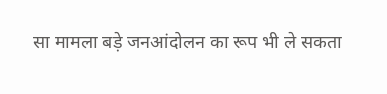सा मामला बड़े जनआंदोलन का रूप भी ले सकता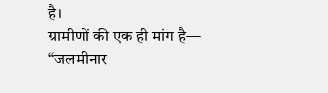है।
ग्रामीणों की एक ही मांग है—
“जलमीनार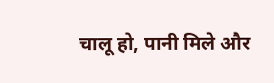चालू हो, पानी मिले और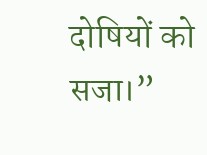दोषियों को सजा।”